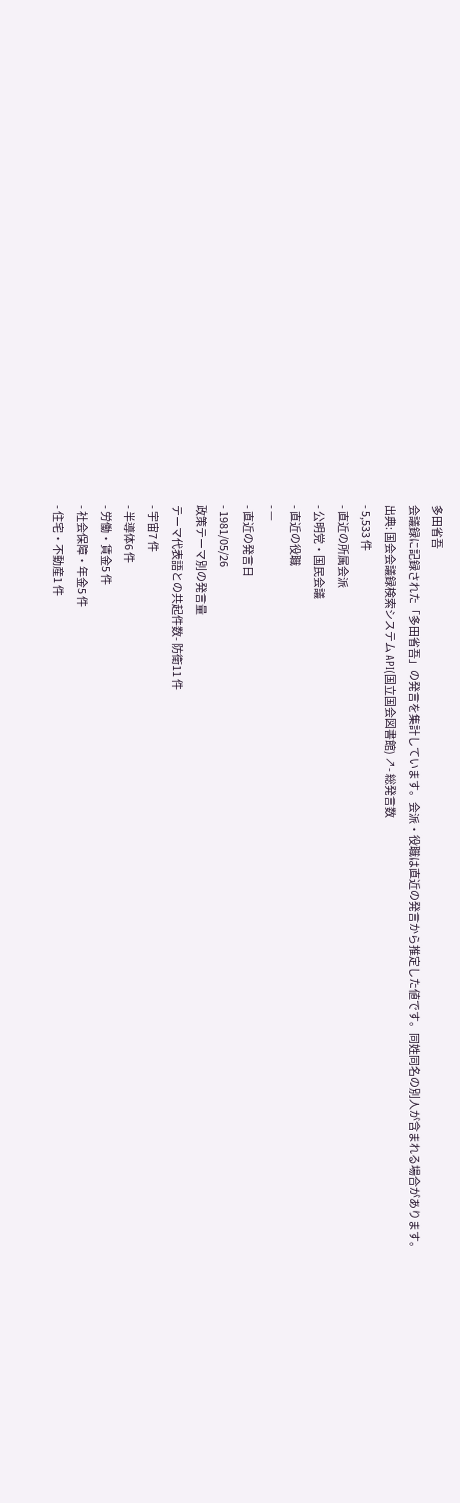多田省吾
会議録に記録された「多田省吾」の発言を集計しています。会派・役職は直近の発言から推定した値です。同姓同名の別人が含まれる場合があります。
出典: 国会会議録検索システム API(国立国会図書館) ↗- 総発言数
- 5,533 件
- 直近の所属会派
- 公明党・国民会議
- 直近の役職
- —
- 直近の発言日
- 1981/05/26
政策テーマ別の発言量
テーマ代表語との共起件数- 防衛11 件
- 宇宙7 件
- 半導体6 件
- 労働・賃金5 件
- 社会保障・年金5 件
- 住宅・不動産1 件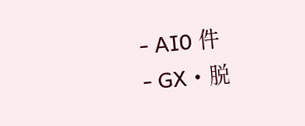- AI0 件
- GX・脱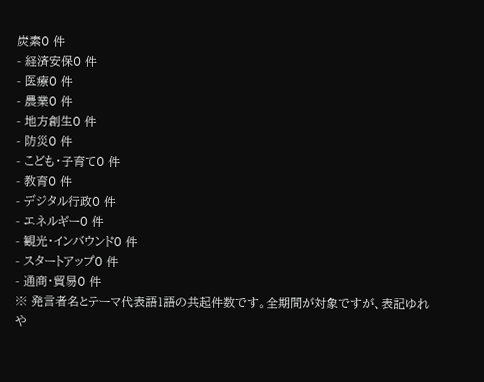炭素0 件
- 経済安保0 件
- 医療0 件
- 農業0 件
- 地方創生0 件
- 防災0 件
- こども・子育て0 件
- 教育0 件
- デジタル行政0 件
- エネルギー0 件
- 観光・インバウンド0 件
- スタートアップ0 件
- 通商・貿易0 件
※ 発言者名とテーマ代表語1語の共起件数です。全期間が対象ですが、表記ゆれや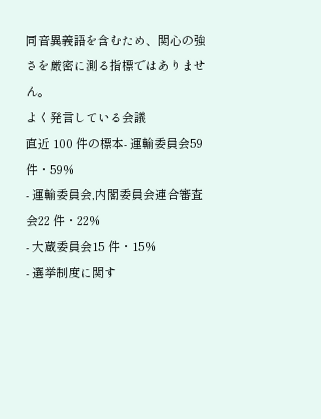同音異義語を含むため、関心の強さを厳密に測る指標ではありません。
よく発言している会議
直近 100 件の標本- 運輸委員会59 件・59%
- 運輸委員会,内閣委員会連合審査会22 件・22%
- 大蔵委員会15 件・15%
- 選挙制度に関す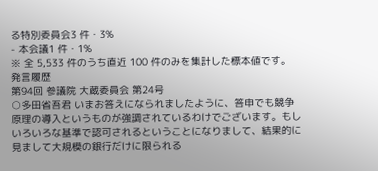る特別委員会3 件・3%
- 本会議1 件・1%
※ 全 5,533 件のうち直近 100 件のみを集計した標本値です。
発言履歴
第94回 参議院 大蔵委員会 第24号
○多田省吾君 いまお答えになられましたように、答申でも競争原理の導入というものが強調されているわけでございます。もしいろいろな基準で認可されるということになりまして、結果的に見まして大規模の銀行だけに限られる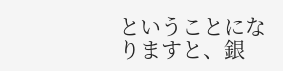ということになりますと、銀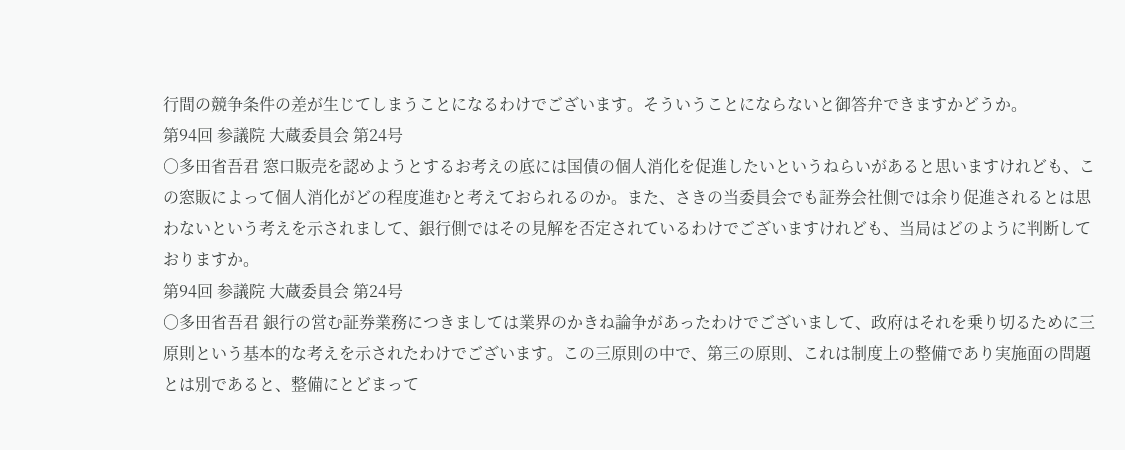行間の競争条件の差が生じてしまうことになるわけでございます。そういうことにならないと御答弁できますかどうか。
第94回 参議院 大蔵委員会 第24号
○多田省吾君 窓口販売を認めようとするお考えの底には国債の個人消化を促進したいというねらいがあると思いますけれども、この窓販によって個人消化がどの程度進むと考えておられるのか。また、さきの当委員会でも証券会社側では余り促進されるとは思わないという考えを示されまして、銀行側ではその見解を否定されているわけでございますけれども、当局はどのように判断しておりますか。
第94回 参議院 大蔵委員会 第24号
○多田省吾君 銀行の営む証券業務につきましては業界のかきね論争があったわけでございまして、政府はそれを乗り切るために三原則という基本的な考えを示されたわけでございます。この三原則の中で、第三の原則、これは制度上の整備であり実施面の問題とは別であると、整備にとどまって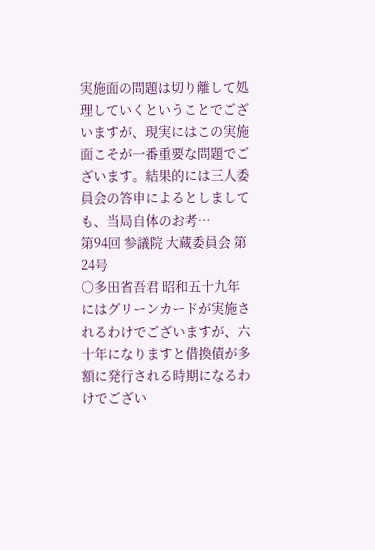実施面の問題は切り離して処理していくということでございますが、現実にはこの実施面こそが一番重要な問題でございます。結果的には三人委員会の答申によるとしましても、当局自体のお考…
第94回 参議院 大蔵委員会 第24号
○多田省吾君 昭和五十九年にはグリーンカードが実施されるわけでございますが、六十年になりますと借換債が多額に発行される時期になるわけでござい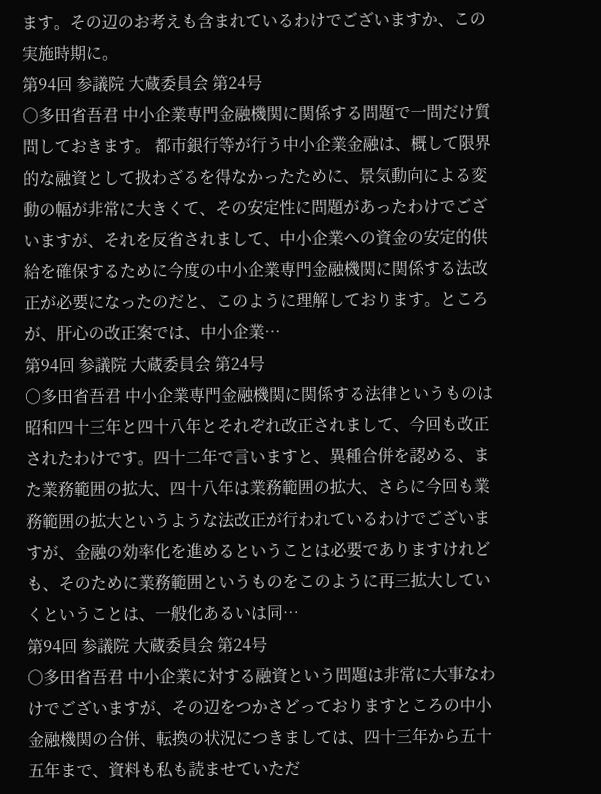ます。その辺のお考えも含まれているわけでございますか、この実施時期に。
第94回 参議院 大蔵委員会 第24号
○多田省吾君 中小企業専門金融機関に関係する問題で一問だけ質問しておきます。 都市銀行等が行う中小企業金融は、概して限界的な融資として扱わざるを得なかったために、景気動向による変動の幅が非常に大きくて、その安定性に問題があったわけでございますが、それを反省されまして、中小企業への資金の安定的供給を確保するために今度の中小企業専門金融機関に関係する法改正が必要になったのだと、このように理解しております。ところが、肝心の改正案では、中小企業…
第94回 参議院 大蔵委員会 第24号
○多田省吾君 中小企業専門金融機関に関係する法律というものは昭和四十三年と四十八年とそれぞれ改正されまして、今回も改正されたわけです。四十二年で言いますと、異種合併を認める、また業務範囲の拡大、四十八年は業務範囲の拡大、さらに今回も業務範囲の拡大というような法改正が行われているわけでございますが、金融の効率化を進めるということは必要でありますけれども、そのために業務範囲というものをこのように再三拡大していくということは、一般化あるいは同…
第94回 参議院 大蔵委員会 第24号
○多田省吾君 中小企業に対する融資という問題は非常に大事なわけでございますが、その辺をつかさどっておりますところの中小金融機関の合併、転換の状況につきましては、四十三年から五十五年まで、資料も私も読ませていただ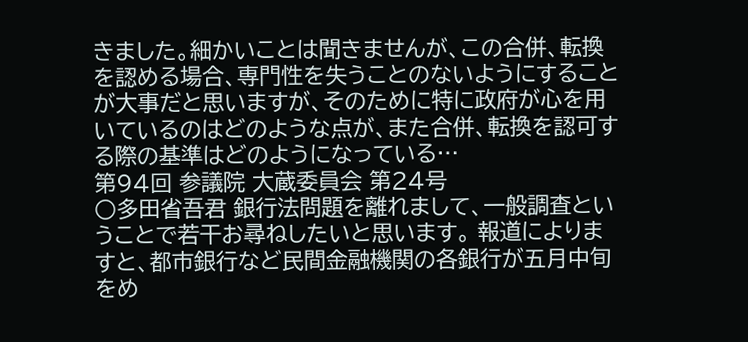きました。細かいことは聞きませんが、この合併、転換を認める場合、専門性を失うことのないようにすることが大事だと思いますが、そのために特に政府が心を用いているのはどのような点が、また合併、転換を認可する際の基準はどのようになっている…
第94回 参議院 大蔵委員会 第24号
○多田省吾君 銀行法問題を離れまして、一般調査ということで若干お尋ねしたいと思います。 報道によりますと、都市銀行など民間金融機関の各銀行が五月中旬をめ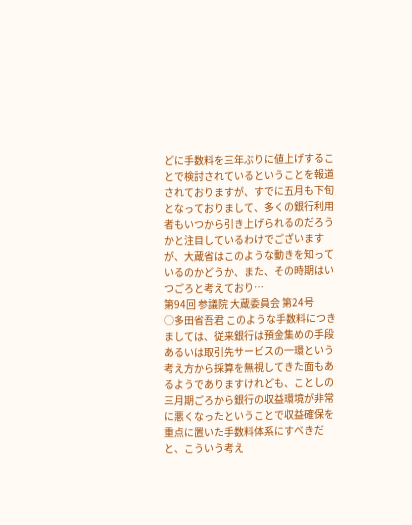どに手数料を三年ぶりに値上げすることで検討されているということを報道されておりますが、すでに五月も下旬となっておりまして、多くの銀行利用者もいつから引き上げられるのだろうかと注目しているわけでございますが、大蔵省はこのような動きを知っているのかどうか、また、その時期はいつごろと考えており…
第94回 参議院 大蔵委員会 第24号
○多田省吾君 このような手数料につきましては、従来銀行は預金集めの手段あるいは取引先サービスの一環という考え方から採算を無視してきた面もあるようでありますけれども、ことしの三月期ごろから銀行の収益環境が非常に悪くなったということで収益確保を重点に置いた手数料体系にすべきだと、こういう考え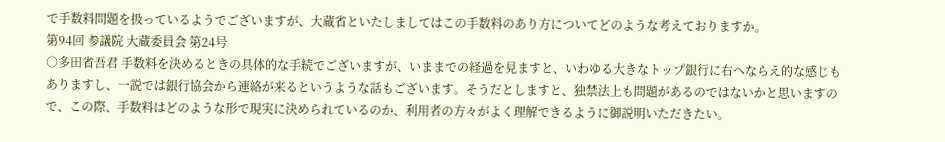で手数料問題を扱っているようでございますが、大蔵省といたしましてはこの手数料のあり方についてどのような考えておりますか。
第94回 参議院 大蔵委員会 第24号
○多田省吾君 手数料を決めるときの具体的な手続でございますが、いままでの経過を見ますと、いわゆる大きなトップ銀行に右へならえ的な感じもありますし、一説では銀行協会から連絡が来るというような話もございます。そうだとしますと、独禁法上も問題があるのではないかと思いますので、この際、手数料はどのような形で現実に決められているのか、利用者の方々がよく理解できるように御説明いただきたい。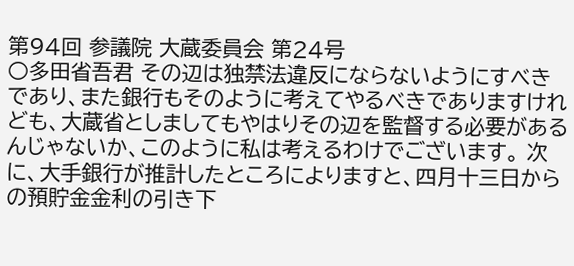第94回 参議院 大蔵委員会 第24号
○多田省吾君 その辺は独禁法違反にならないようにすべきであり、また銀行もそのように考えてやるべきでありますけれども、大蔵省としましてもやはりその辺を監督する必要があるんじゃないか、このように私は考えるわけでございます。 次に、大手銀行が推計したところによりますと、四月十三日からの預貯金金利の引き下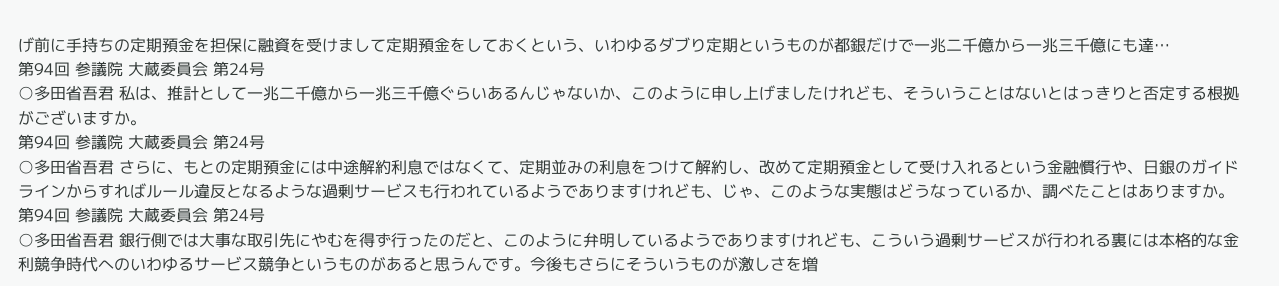げ前に手持ちの定期預金を担保に融資を受けまして定期預金をしておくという、いわゆるダブり定期というものが都銀だけで一兆二千億から一兆三千億にも達…
第94回 参議院 大蔵委員会 第24号
○多田省吾君 私は、推計として一兆二千億から一兆三千億ぐらいあるんじゃないか、このように申し上げましたけれども、そういうことはないとはっきりと否定する根拠がございますか。
第94回 参議院 大蔵委員会 第24号
○多田省吾君 さらに、もとの定期預金には中途解約利息ではなくて、定期並みの利息をつけて解約し、改めて定期預金として受け入れるという金融慣行や、日銀のガイドラインからすればルール違反となるような過剰サービスも行われているようでありますけれども、じゃ、このような実態はどうなっているか、調べたことはありますか。
第94回 参議院 大蔵委員会 第24号
○多田省吾君 銀行側では大事な取引先にやむを得ず行ったのだと、このように弁明しているようでありますけれども、こういう過剰サービスが行われる裏には本格的な金利競争時代へのいわゆるサービス競争というものがあると思うんです。今後もさらにそういうものが激しさを増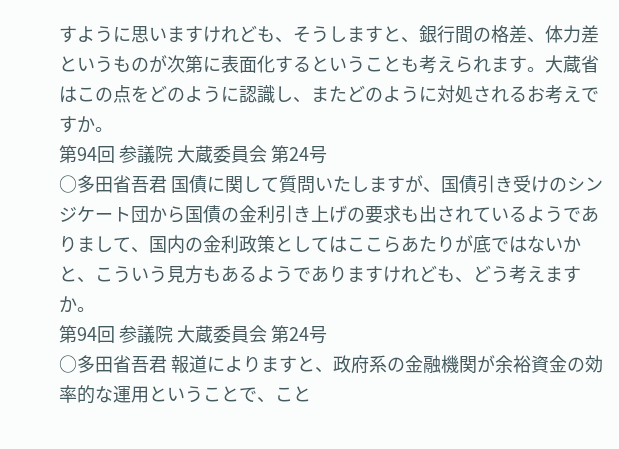すように思いますけれども、そうしますと、銀行間の格差、体力差というものが次第に表面化するということも考えられます。大蔵省はこの点をどのように認識し、またどのように対処されるお考えですか。
第94回 参議院 大蔵委員会 第24号
○多田省吾君 国債に関して質問いたしますが、国債引き受けのシンジケート団から国債の金利引き上げの要求も出されているようでありまして、国内の金利政策としてはここらあたりが底ではないかと、こういう見方もあるようでありますけれども、どう考えますか。
第94回 参議院 大蔵委員会 第24号
○多田省吾君 報道によりますと、政府系の金融機関が余裕資金の効率的な運用ということで、こと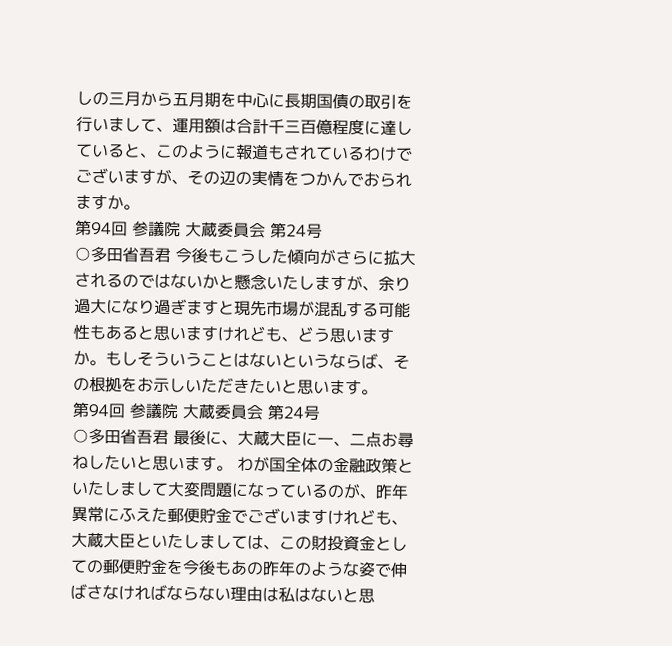しの三月から五月期を中心に長期国債の取引を行いまして、運用額は合計千三百億程度に達していると、このように報道もされているわけでございますが、その辺の実情をつかんでおられますか。
第94回 参議院 大蔵委員会 第24号
○多田省吾君 今後もこうした傾向がさらに拡大されるのではないかと懸念いたしますが、余り過大になり過ぎますと現先市場が混乱する可能性もあると思いますけれども、どう思いますか。もしそういうことはないというならば、その根拠をお示しいただきたいと思います。
第94回 参議院 大蔵委員会 第24号
○多田省吾君 最後に、大蔵大臣に一、二点お尋ねしたいと思います。 わが国全体の金融政策といたしまして大変問題になっているのが、昨年異常にふえた郵便貯金でございますけれども、大蔵大臣といたしましては、この財投資金としての郵便貯金を今後もあの昨年のような姿で伸ばさなければならない理由は私はないと思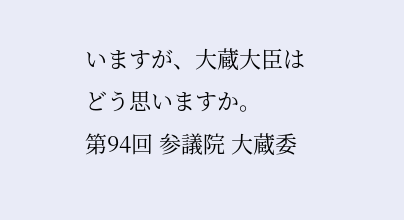いますが、大蔵大臣はどう思いますか。
第94回 参議院 大蔵委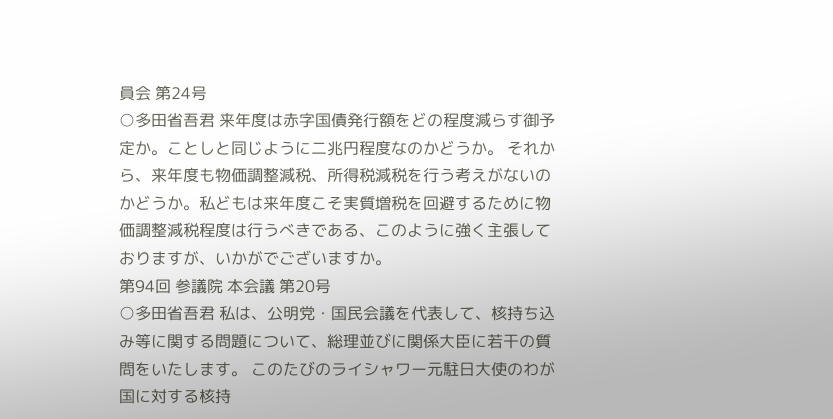員会 第24号
○多田省吾君 来年度は赤字国債発行額をどの程度減らす御予定か。ことしと同じように二兆円程度なのかどうか。 それから、来年度も物価調整減税、所得税減税を行う考えがないのかどうか。私どもは来年度こそ実質増税を回避するために物価調整減税程度は行うべきである、このように強く主張しておりますが、いかがでございますか。
第94回 参議院 本会議 第20号
○多田省吾君 私は、公明党・国民会議を代表して、核持ち込み等に関する問題について、総理並びに関係大臣に若干の質問をいたします。 このたびのライシャワー元駐日大使のわが国に対する核持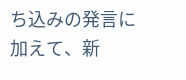ち込みの発言に加えて、新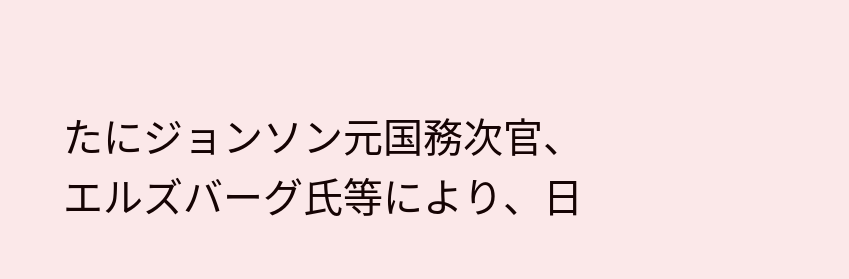たにジョンソン元国務次官、エルズバーグ氏等により、日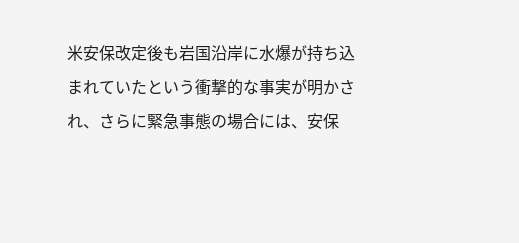米安保改定後も岩国沿岸に水爆が持ち込まれていたという衝撃的な事実が明かされ、さらに緊急事態の場合には、安保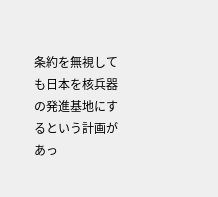条約を無視しても日本を核兵器の発進基地にするという計画があっ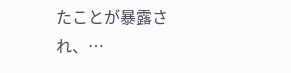たことが暴露され、…